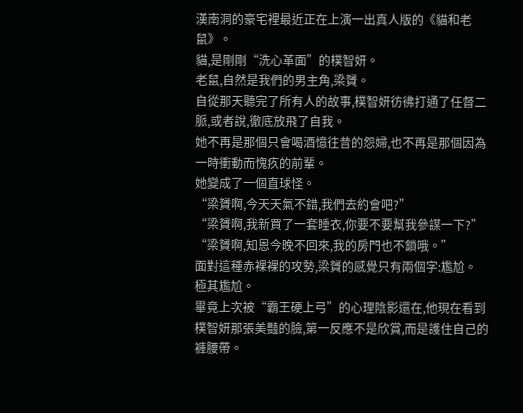漢南洞的豪宅裡最近正在上演一出真人版的《貓和老鼠》。
貓,是剛剛“洗心革面”的樸智妍。
老鼠,自然是我們的男主角,梁贇。
自從那天聽完了所有人的故事,樸智妍彷彿打通了任督二脈,或者說,徹底放飛了自我。
她不再是那個只會喝酒憶往昔的怨婦,也不再是那個因為一時衝動而愧疚的前輩。
她變成了一個直球怪。
“梁贇啊,今天天氣不錯,我們去約會吧?”
“梁贇啊,我新買了一套睡衣,你要不要幫我參謀一下?”
“梁贇啊,知恩今晚不回來,我的房門也不鎖哦。”
面對這種赤裸裸的攻勢,梁贇的感覺只有兩個字:尷尬。
極其尷尬。
畢竟上次被“霸王硬上弓”的心理陰影還在,他現在看到樸智妍那張美豔的臉,第一反應不是欣賞,而是護住自己的褲腰帶。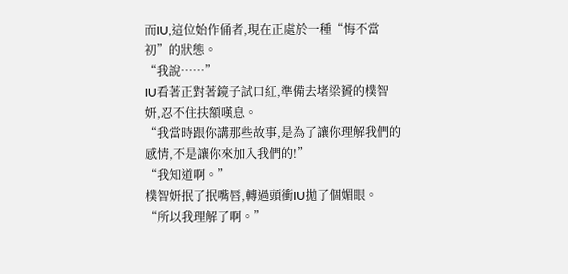而IU,這位始作俑者,現在正處於一種“悔不當初”的狀態。
“我說……”
IU看著正對著鏡子試口紅,準備去堵梁贇的樸智妍,忍不住扶額嘆息。
“我當時跟你講那些故事,是為了讓你理解我們的感情,不是讓你來加入我們的!”
“我知道啊。”
樸智妍抿了抿嘴唇,轉過頭衝IU拋了個媚眼。
“所以我理解了啊。”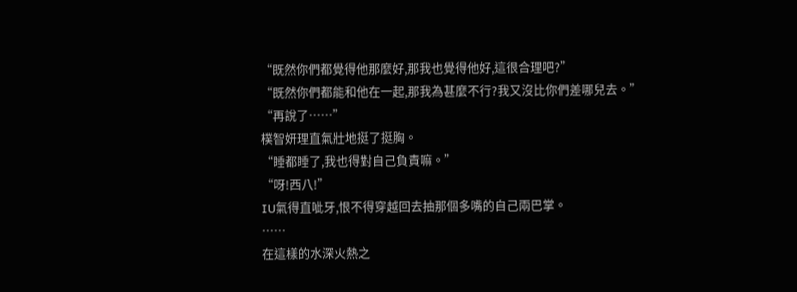“既然你們都覺得他那麼好,那我也覺得他好,這很合理吧?”
“既然你們都能和他在一起,那我為甚麼不行?我又沒比你們差哪兒去。”
“再說了……”
樸智妍理直氣壯地挺了挺胸。
“睡都睡了,我也得對自己負責嘛。”
“呀!西八!”
IU氣得直呲牙,恨不得穿越回去抽那個多嘴的自己兩巴掌。
……
在這樣的水深火熱之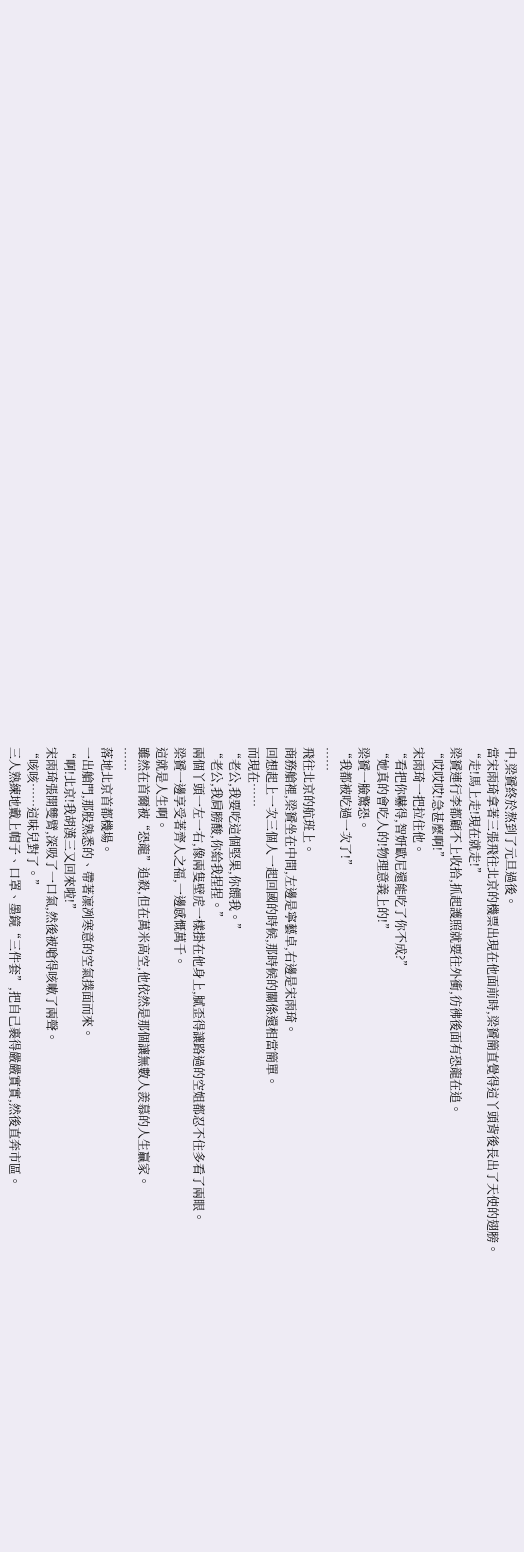中,梁贇終於熬到了元旦過後。
當宋雨琦拿著三張飛往北京的機票出現在他面前時,梁贇簡直覺得這丫頭背後長出了天使的翅膀。
“走!馬上走!現在就走!”
梁贇連行李都顧不上收拾,抓起護照就要往外衝,彷彿後面有恐龍在追。
“哎哎哎!急甚麼啊!”
宋雨琦一把拉住他。
“看把你嚇得,智妍歐尼還能吃了你不成?”
“她真的會吃人的!物理意義上的!”
梁贇一臉驚恐。
“我都被吃過一次了!”
……
飛往北京的航班上。
商務艙裡,梁贇坐在中間,左邊是寧藝卓,右邊是宋雨琦。
回想起上一次三個人一起回國的時候,那時候的關係還相當簡單。
而現在……
“老公,我要吃這個堅果,你餵我。”
“老公,我肩膀酸,你給我捏捏。”
兩個丫頭一左一右,像兩隻壁虎一樣掛在他身上,膩歪得讓路過的空姐都忍不住多看了兩眼。
梁贇一邊享受著齊人之福,一邊感慨萬千。
這就是人生啊。
雖然在首爾被“恐龍”追殺,但在萬米高空,他依然是那個讓無數人羨慕的人生贏家。
……
落地北京首都機場。
一出艙門,那股熟悉的、帶著凜冽寒意的空氣撲面而來。
“啊!北京!我胡漢三又回來啦!”
宋雨琦張開雙臂,深吸了一口氣,然後被嗆得咳嗽了兩聲。
“咳咳……這味兒對了。”
三人熟練地戴上帽子、口罩、墨鏡“三件套”,把自己裹得嚴嚴實實,然後直奔市區。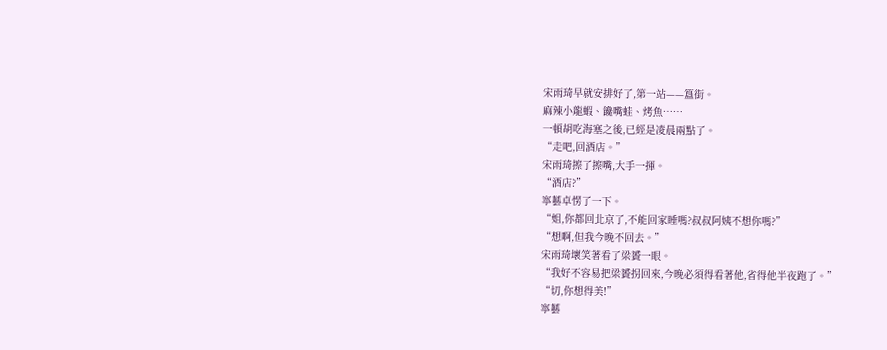宋雨琦早就安排好了,第一站——簋街。
麻辣小龍蝦、饞嘴蛙、烤魚……
一頓胡吃海塞之後,已經是凌晨兩點了。
“走吧,回酒店。”
宋雨琦擦了擦嘴,大手一揮。
“酒店?”
寧藝卓愣了一下。
“姐,你都回北京了,不能回家睡嗎?叔叔阿姨不想你嗎?”
“想啊,但我今晚不回去。”
宋雨琦壞笑著看了梁贇一眼。
“我好不容易把梁贇拐回來,今晚必須得看著他,省得他半夜跑了。”
“切,你想得美!”
寧藝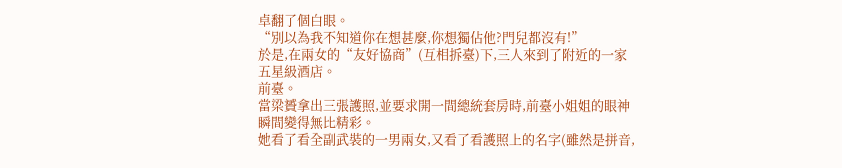卓翻了個白眼。
“別以為我不知道你在想甚麼,你想獨佔他?門兒都沒有!”
於是,在兩女的“友好協商”(互相拆臺)下,三人來到了附近的一家五星級酒店。
前臺。
當梁贇拿出三張護照,並要求開一間總統套房時,前臺小姐姐的眼神瞬間變得無比精彩。
她看了看全副武裝的一男兩女,又看了看護照上的名字(雖然是拼音,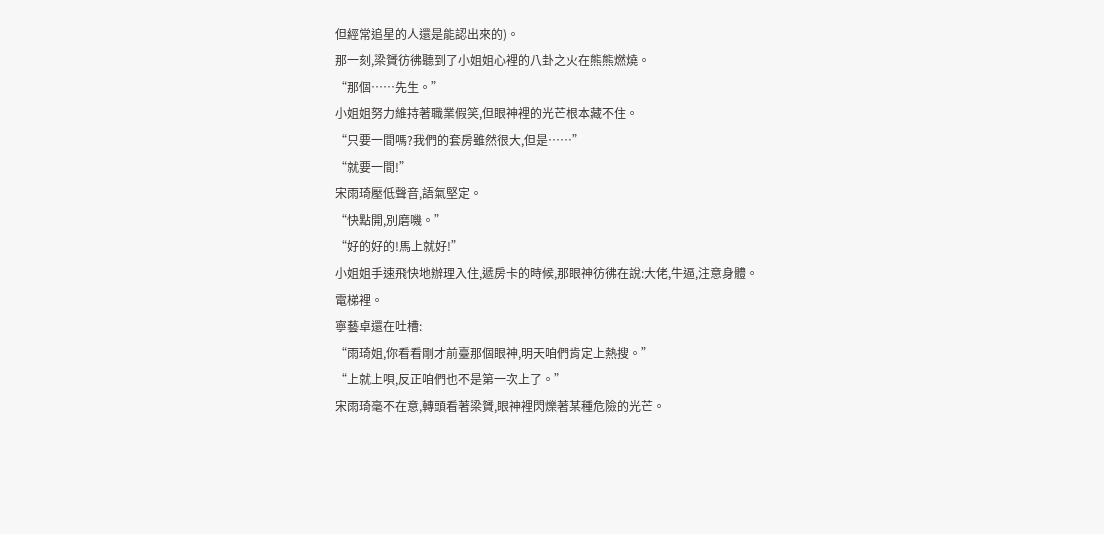但經常追星的人還是能認出來的)。
那一刻,梁贇彷彿聽到了小姐姐心裡的八卦之火在熊熊燃燒。
“那個……先生。”
小姐姐努力維持著職業假笑,但眼神裡的光芒根本藏不住。
“只要一間嗎?我們的套房雖然很大,但是……”
“就要一間!”
宋雨琦壓低聲音,語氣堅定。
“快點開,別磨嘰。”
“好的好的!馬上就好!”
小姐姐手速飛快地辦理入住,遞房卡的時候,那眼神彷彿在說:大佬,牛逼,注意身體。
電梯裡。
寧藝卓還在吐槽:
“雨琦姐,你看看剛才前臺那個眼神,明天咱們肯定上熱搜。”
“上就上唄,反正咱們也不是第一次上了。”
宋雨琦毫不在意,轉頭看著梁贇,眼神裡閃爍著某種危險的光芒。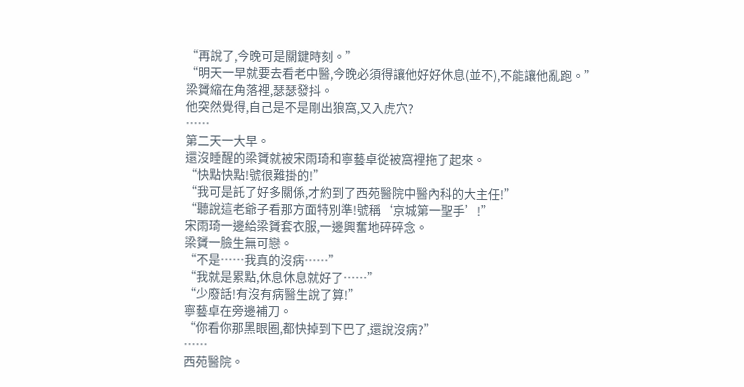“再說了,今晚可是關鍵時刻。”
“明天一早就要去看老中醫,今晚必須得讓他好好休息(並不),不能讓他亂跑。”
梁贇縮在角落裡,瑟瑟發抖。
他突然覺得,自己是不是剛出狼窩,又入虎穴?
……
第二天一大早。
還沒睡醒的梁贇就被宋雨琦和寧藝卓從被窩裡拖了起來。
“快點快點!號很難掛的!”
“我可是託了好多關係,才約到了西苑醫院中醫內科的大主任!”
“聽說這老爺子看那方面特別準!號稱‘京城第一聖手’!”
宋雨琦一邊給梁贇套衣服,一邊興奮地碎碎念。
梁贇一臉生無可戀。
“不是……我真的沒病……”
“我就是累點,休息休息就好了……”
“少廢話!有沒有病醫生說了算!”
寧藝卓在旁邊補刀。
“你看你那黑眼圈,都快掉到下巴了,還說沒病?”
……
西苑醫院。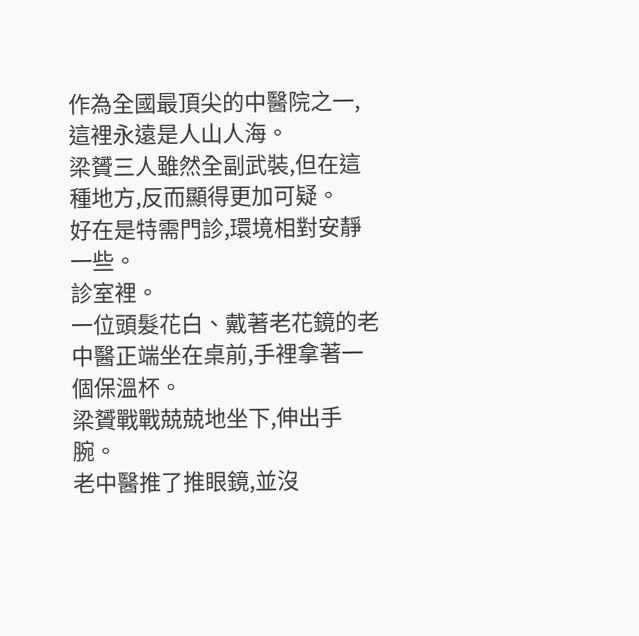作為全國最頂尖的中醫院之一,這裡永遠是人山人海。
梁贇三人雖然全副武裝,但在這種地方,反而顯得更加可疑。
好在是特需門診,環境相對安靜一些。
診室裡。
一位頭髮花白、戴著老花鏡的老中醫正端坐在桌前,手裡拿著一個保溫杯。
梁贇戰戰兢兢地坐下,伸出手腕。
老中醫推了推眼鏡,並沒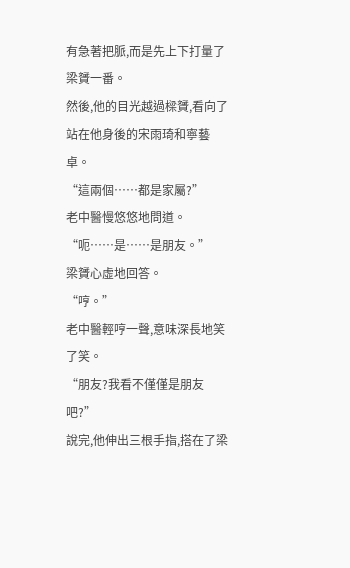有急著把脈,而是先上下打量了梁贇一番。
然後,他的目光越過樑贇,看向了站在他身後的宋雨琦和寧藝卓。
“這兩個……都是家屬?”
老中醫慢悠悠地問道。
“呃……是……是朋友。”
梁贇心虛地回答。
“哼。”
老中醫輕哼一聲,意味深長地笑了笑。
“朋友?我看不僅僅是朋友吧?”
說完,他伸出三根手指,搭在了梁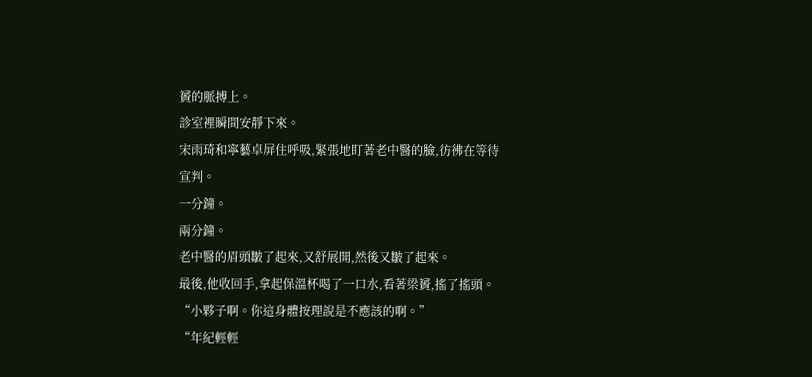贇的脈搏上。
診室裡瞬間安靜下來。
宋雨琦和寧藝卓屏住呼吸,緊張地盯著老中醫的臉,彷彿在等待宣判。
一分鐘。
兩分鐘。
老中醫的眉頭皺了起來,又舒展開,然後又皺了起來。
最後,他收回手,拿起保溫杯喝了一口水,看著梁贇,搖了搖頭。
“小夥子啊。你這身體按理說是不應該的啊。”
“年紀輕輕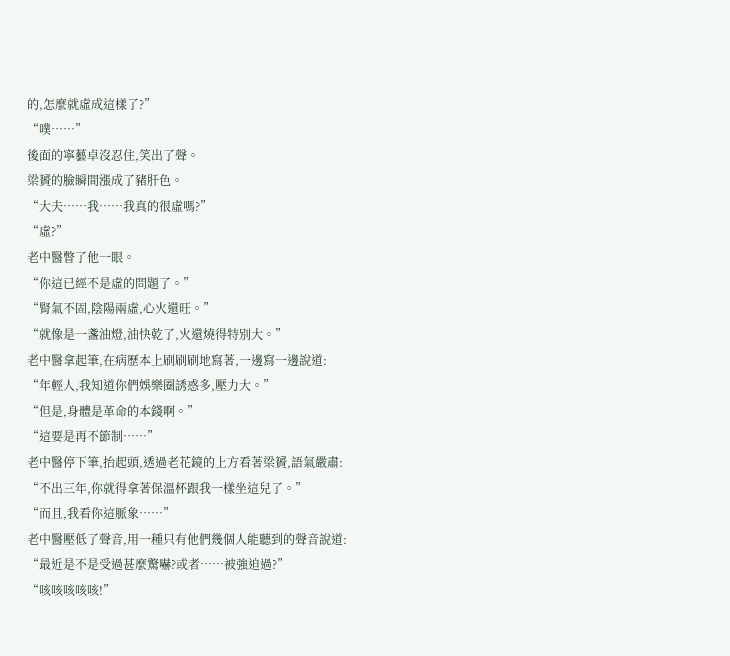的,怎麼就虛成這樣了?”
“噗……”
後面的寧藝卓沒忍住,笑出了聲。
梁贇的臉瞬間漲成了豬肝色。
“大夫……我……我真的很虛嗎?”
“虛?”
老中醫瞥了他一眼。
“你這已經不是虛的問題了。”
“腎氣不固,陰陽兩虛,心火還旺。”
“就像是一盞油燈,油快乾了,火還燒得特別大。”
老中醫拿起筆,在病歷本上刷刷刷地寫著,一邊寫一邊說道:
“年輕人,我知道你們娛樂圈誘惑多,壓力大。”
“但是,身體是革命的本錢啊。”
“這要是再不節制……”
老中醫停下筆,抬起頭,透過老花鏡的上方看著梁贇,語氣嚴肅:
“不出三年,你就得拿著保溫杯跟我一樣坐這兒了。”
“而且,我看你這脈象……”
老中醫壓低了聲音,用一種只有他們幾個人能聽到的聲音說道:
“最近是不是受過甚麼驚嚇?或者……被強迫過?”
“咳咳咳咳咳!”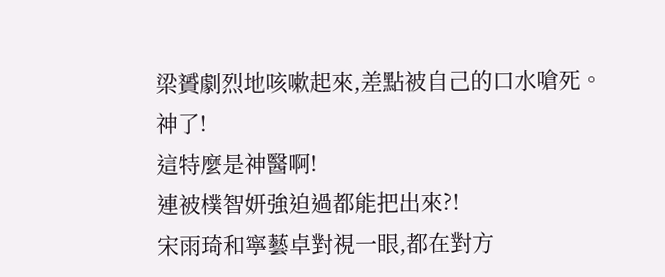梁贇劇烈地咳嗽起來,差點被自己的口水嗆死。
神了!
這特麼是神醫啊!
連被樸智妍強迫過都能把出來?!
宋雨琦和寧藝卓對視一眼,都在對方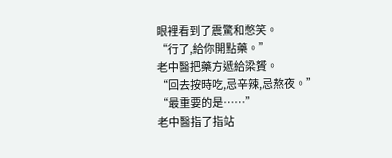眼裡看到了震驚和憋笑。
“行了,給你開點藥。”
老中醫把藥方遞給梁贇。
“回去按時吃,忌辛辣,忌熬夜。”
“最重要的是……”
老中醫指了指站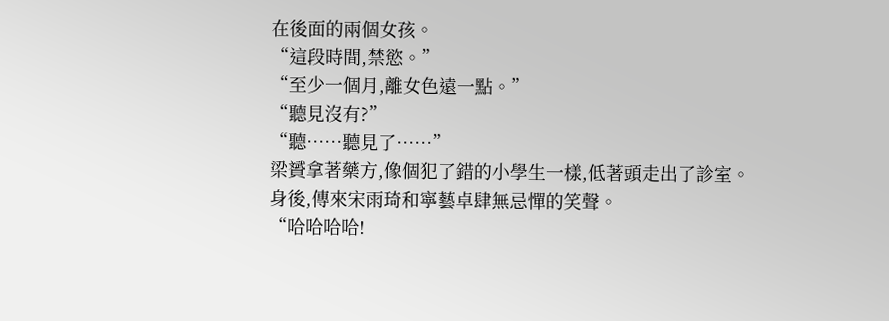在後面的兩個女孩。
“這段時間,禁慾。”
“至少一個月,離女色遠一點。”
“聽見沒有?”
“聽……聽見了……”
梁贇拿著藥方,像個犯了錯的小學生一樣,低著頭走出了診室。
身後,傳來宋雨琦和寧藝卓肆無忌憚的笑聲。
“哈哈哈哈!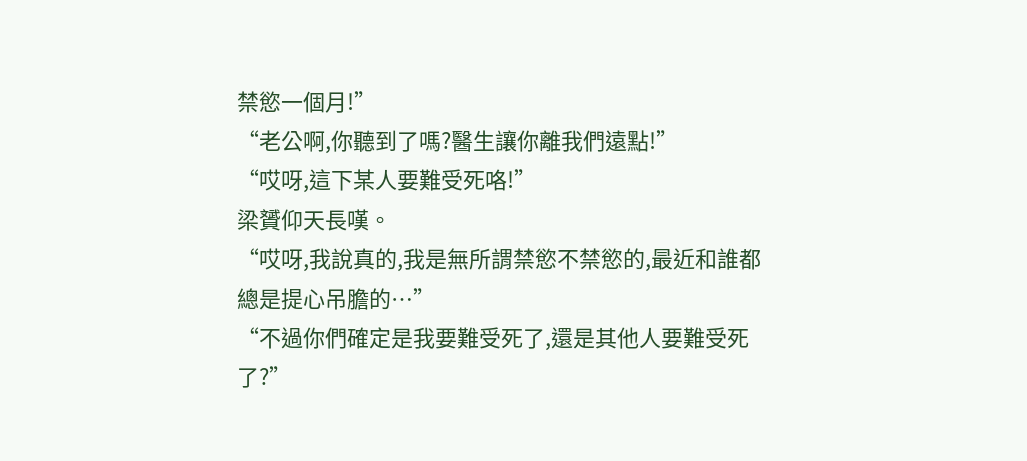禁慾一個月!”
“老公啊,你聽到了嗎?醫生讓你離我們遠點!”
“哎呀,這下某人要難受死咯!”
梁贇仰天長嘆。
“哎呀,我說真的,我是無所謂禁慾不禁慾的,最近和誰都總是提心吊膽的…”
“不過你們確定是我要難受死了,還是其他人要難受死了?”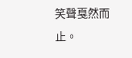笑聲戛然而止。